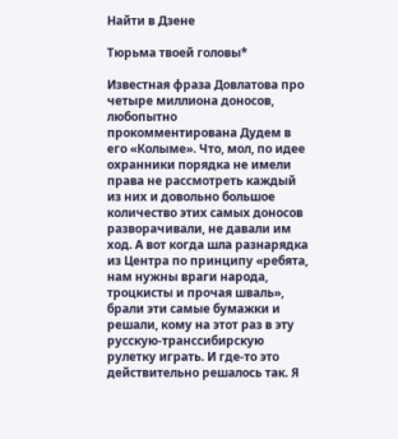Найти в Дзене

Тюрьма твоей головы*

Известная фраза Довлатова про четыре миллиона доносов, любопытно прокомментирована Дудем в его «Колыме». Что, мол, по идее охранники порядка не имели права не рассмотреть каждый из них и довольно большое количество этих самых доносов разворачивали, не давали им ход. А вот когда шла разнарядка из Центра по принципу «ребята, нам нужны враги народа, троцкисты и прочая шваль», брали эти самые бумажки и решали, кому на этот раз в эту русскую-транссибирскую рулетку играть. И где-то это действительно решалось так. Я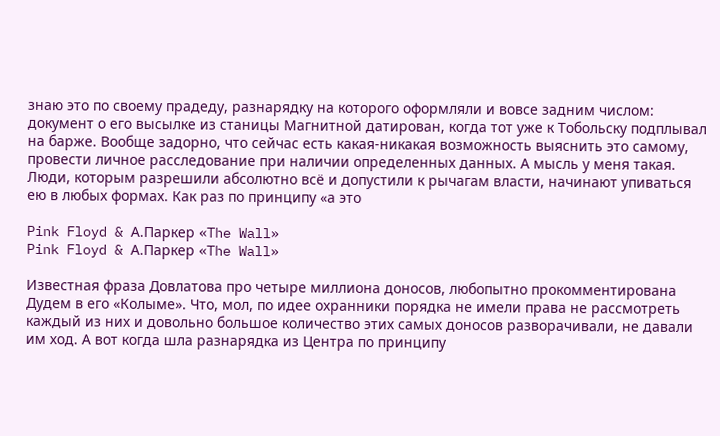знаю это по своему прадеду, разнарядку на которого оформляли и вовсе задним числом: документ о его высылке из станицы Магнитной датирован, когда тот уже к Тобольску подплывал на барже. Вообще задорно, что сейчас есть какая-никакая возможность выяснить это самому, провести личное расследование при наличии определенных данных. А мысль у меня такая. Люди, которым разрешили абсолютно всё и допустили к рычагам власти, начинают упиваться ею в любых формах. Как раз по принципу «а это

Pink Floyd & А.Паркер «The Wall»
Pink Floyd & А.Паркер «The Wall»

Известная фраза Довлатова про четыре миллиона доносов, любопытно прокомментирована Дудем в его «Колыме». Что, мол, по идее охранники порядка не имели права не рассмотреть каждый из них и довольно большое количество этих самых доносов разворачивали, не давали им ход. А вот когда шла разнарядка из Центра по принципу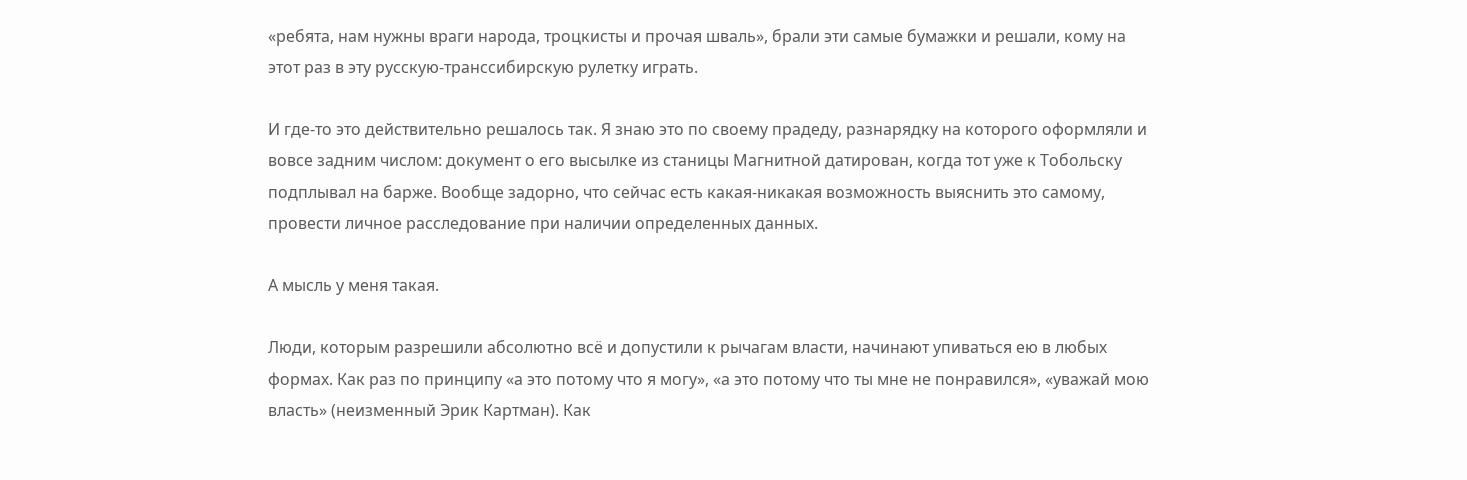«ребята, нам нужны враги народа, троцкисты и прочая шваль», брали эти самые бумажки и решали, кому на этот раз в эту русскую-транссибирскую рулетку играть.

И где-то это действительно решалось так. Я знаю это по своему прадеду, разнарядку на которого оформляли и вовсе задним числом: документ о его высылке из станицы Магнитной датирован, когда тот уже к Тобольску подплывал на барже. Вообще задорно, что сейчас есть какая-никакая возможность выяснить это самому, провести личное расследование при наличии определенных данных.

А мысль у меня такая.

Люди, которым разрешили абсолютно всё и допустили к рычагам власти, начинают упиваться ею в любых формах. Как раз по принципу «а это потому что я могу», «а это потому что ты мне не понравился», «уважай мою власть» (неизменный Эрик Картман). Как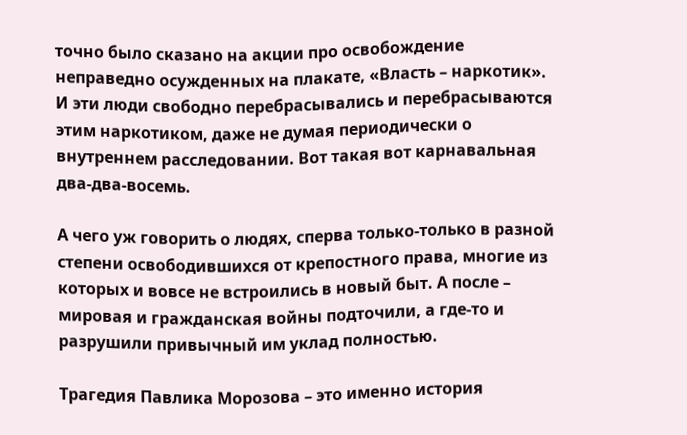точно было сказано на акции про освобождение неправедно осужденных на плакате, «Власть – наркотик». И эти люди свободно перебрасывались и перебрасываются этим наркотиком, даже не думая периодически о внутреннем расследовании. Вот такая вот карнавальная два-два-восемь.

А чего уж говорить о людях, сперва только-только в разной степени освободившихся от крепостного права, многие из которых и вовсе не встроились в новый быт. А после – мировая и гражданская войны подточили, а где-то и разрушили привычный им уклад полностью.

Трагедия Павлика Морозова – это именно история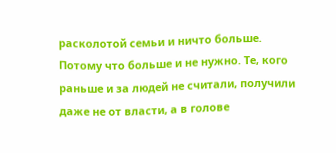расколотой семьи и ничто больше. Потому что больше и не нужно. Те, кого раньше и за людей не считали, получили даже не от власти, а в голове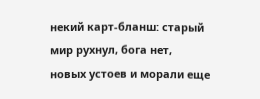некий карт-бланш: старый мир рухнул, бога нет, новых устоев и морали еще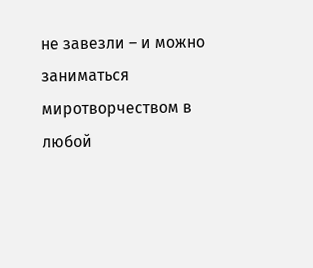не завезли – и можно заниматься миротворчеством в любой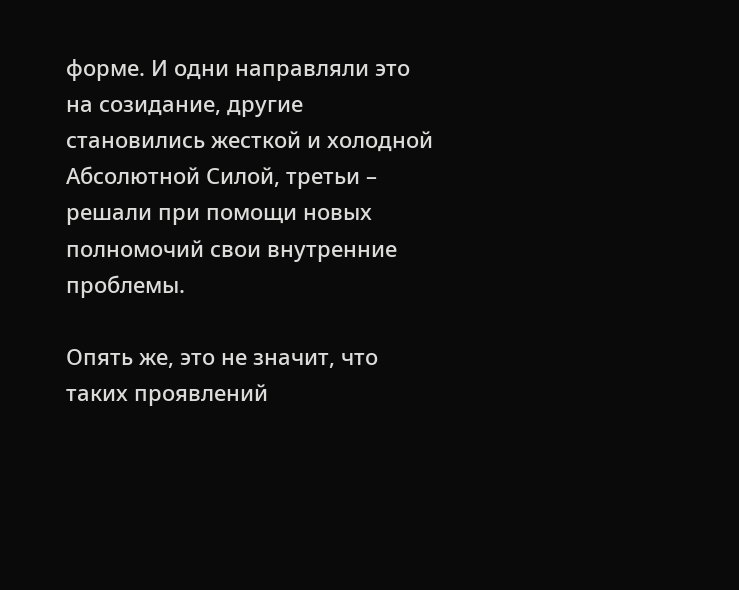форме. И одни направляли это на созидание, другие становились жесткой и холодной Абсолютной Силой, третьи – решали при помощи новых полномочий свои внутренние проблемы.

Опять же, это не значит, что таких проявлений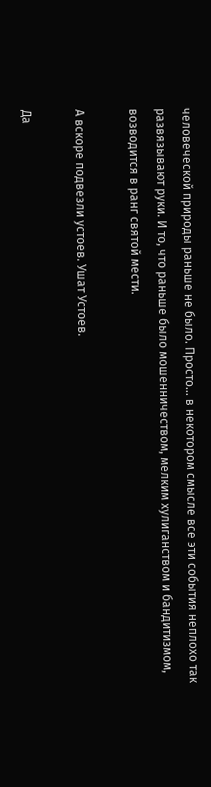человеческой природы раньше не было. Просто... в некотором смысле все эти события неплохо так развязывают руки. И то, что раньше было мошенничеством, мелким хулиганством и бандитизмом, возводится в ранг святой мести.

А вскоре подвезли устоев. Ушат Устоев.

Да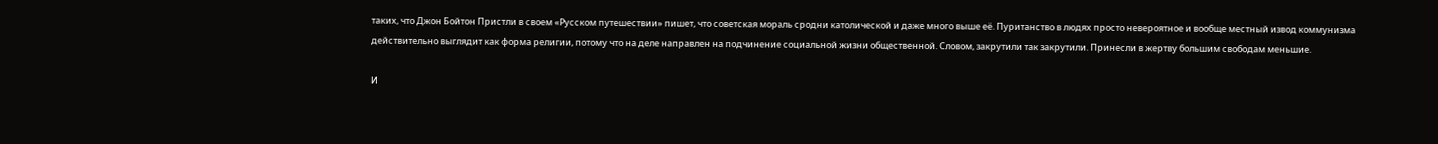таких, что Джон Бойтон Пристли в своем «Русском путешествии» пишет, что советская мораль сродни католической и даже много выше её. Пуританство в людях просто невероятное и вообще местный извод коммунизма действительно выглядит как форма религии, потому что на деле направлен на подчинение социальной жизни общественной. Словом, закрутили так закрутили. Принесли в жертву большим свободам меньшие.

И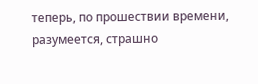теперь, по прошествии времени, разумеется, страшно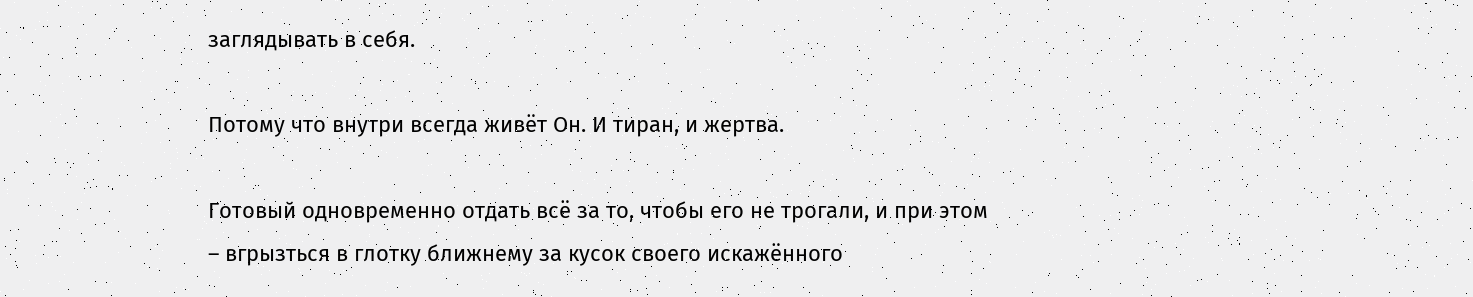заглядывать в себя.

Потому что внутри всегда живёт Он. И тиран, и жертва.

Готовый одновременно отдать всё за то, чтобы его не трогали, и при этом – вгрызться в глотку ближнему за кусок своего искажённого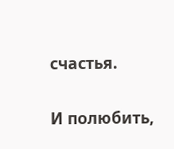счастья.

И полюбить,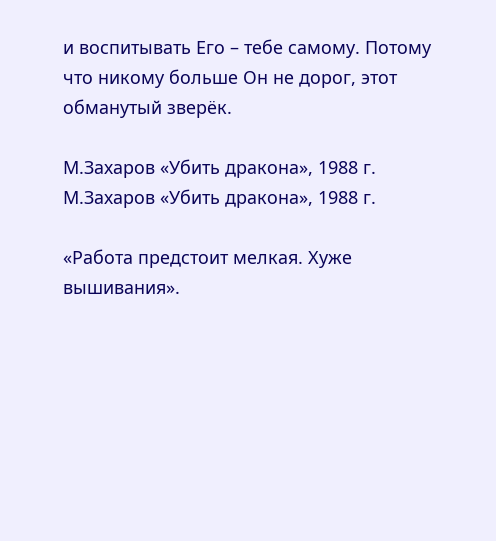и воспитывать Его – тебе самому. Потому что никому больше Он не дорог, этот обманутый зверёк.

М.Захаров «Убить дракона», 1988 г.
М.Захаров «Убить дракона», 1988 г.

«Работа предстоит мелкая. Хуже вышивания».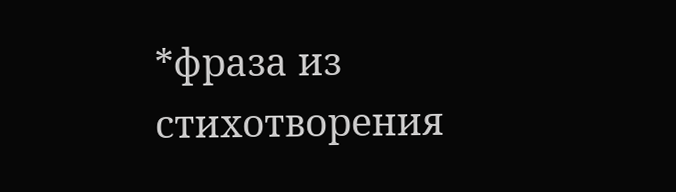*фраза из стихотворения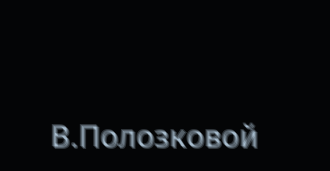В.Полозковой